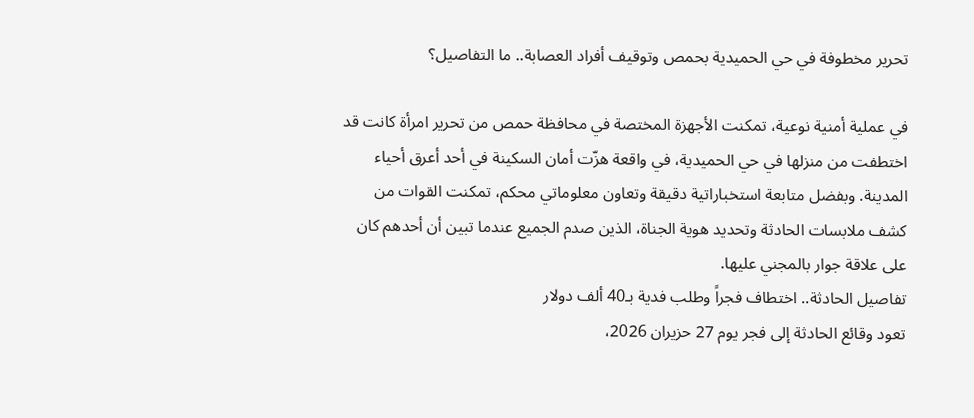تحرير مخطوفة في حي الحميدية بحمص وتوقيف أفراد العصابة.. ما التفاصيل؟

في عملية أمنية نوعية، تمكنت الأجهزة المختصة في محافظة حمص من تحرير امرأة كانت قد اختطفت من منزلها في حي الحميدية، في واقعة هزّت أمان السكينة في أحد أعرق أحياء المدينة. وبفضل متابعة استخباراتية دقيقة وتعاون معلوماتي محكم، تمكنت القوات من كشف ملابسات الحادثة وتحديد هوية الجناة، الذين صدم الجميع عندما تبين أن أحدهم كان على علاقة جوار بالمجني عليها.
تفاصيل الحادثة.. اختطاف فجراً وطلب فدية بـ40 ألف دولار
تعود وقائع الحادثة إلى فجر يوم 27 حزيران 2026،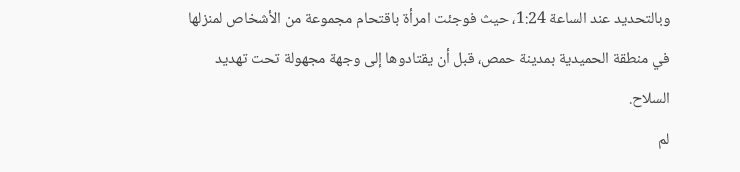وبالتحديد عند الساعة 1:24، حيث فوجئت امرأة باقتحام مجموعة من الأشخاص لمنزلها في منطقة الحميدية بمدينة حمص، قبل أن يقتادوها إلى وجهة مجهولة تحت تهديد السلاح.
لم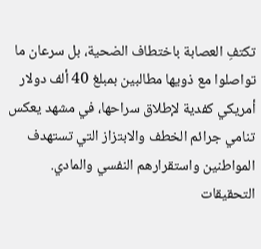تكتفِ العصابة باختطاف الضحية، بل سرعان ما تواصلوا مع ذويها مطالبين بمبلغ 40 ألف دولار أمريكي كفدية لإطلاق سراحها، في مشهد يعكس تنامي جرائم الخطف والابتزاز التي تستهدف المواطنين واستقرارهم النفسي والمادي.
التحقيقات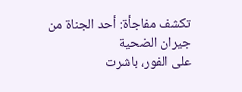تكشف مفاجأة: أحد الجناة من جيران الضحية
على الفور، باشرت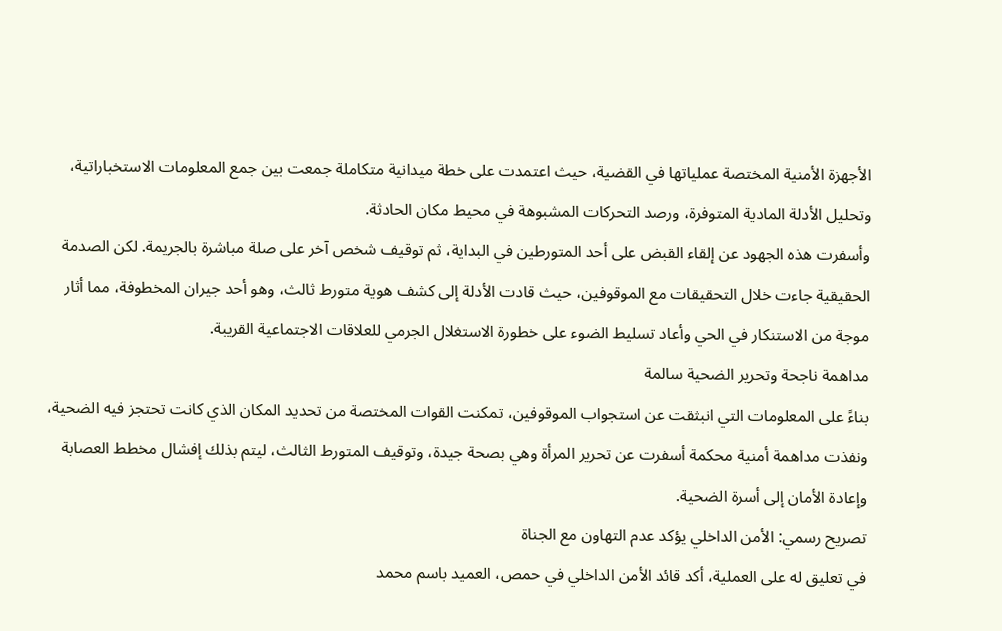الأجهزة الأمنية المختصة عملياتها في القضية، حيث اعتمدت على خطة ميدانية متكاملة جمعت بين جمع المعلومات الاستخباراتية، وتحليل الأدلة المادية المتوفرة، ورصد التحركات المشبوهة في محيط مكان الحادثة.
وأسفرت هذه الجهود عن إلقاء القبض على أحد المتورطين في البداية، ثم توقيف شخص آخر على صلة مباشرة بالجريمة. لكن الصدمة الحقيقية جاءت خلال التحقيقات مع الموقوفين، حيث قادت الأدلة إلى كشف هوية متورط ثالث، وهو أحد جيران المخطوفة، مما أثار موجة من الاستنكار في الحي وأعاد تسليط الضوء على خطورة الاستغلال الجرمي للعلاقات الاجتماعية القريبة.
مداهمة ناجحة وتحرير الضحية سالمة
بناءً على المعلومات التي انبثقت عن استجواب الموقوفين، تمكنت القوات المختصة من تحديد المكان الذي كانت تحتجز فيه الضحية، ونفذت مداهمة أمنية محكمة أسفرت عن تحرير المرأة وهي بصحة جيدة، وتوقيف المتورط الثالث، ليتم بذلك إفشال مخطط العصابة وإعادة الأمان إلى أسرة الضحية.
تصريح رسمي: الأمن الداخلي يؤكد عدم التهاون مع الجناة
في تعليق له على العملية، أكد قائد الأمن الداخلي في حمص، العميد باسم محمد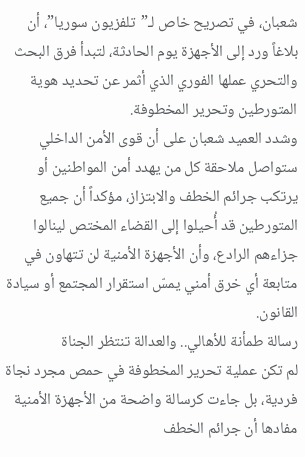شعبان، في تصريح خاص لـ”تلفزيون سوريا”، أن بلاغاً ورد إلى الأجهزة يوم الحادثة، لتبدأ فرق البحث والتحري عملها الفوري الذي أثمر عن تحديد هوية المتورطين وتحرير المخطوفة.
وشدد العميد شعبان على أن قوى الأمن الداخلي ستواصل ملاحقة كل من يهدد أمن المواطنين أو يرتكب جرائم الخطف والابتزاز، مؤكداً أن جميع المتورطين قد أُحيلوا إلى القضاء المختص لينالوا جزاءهم الرادع، وأن الأجهزة الأمنية لن تتهاون في متابعة أي خرق أمني يمسّ استقرار المجتمع أو سيادة القانون.
رسالة طمأنة للأهالي.. والعدالة تنتظر الجناة
لم تكن عملية تحرير المخطوفة في حمص مجرد نجاة فردية، بل جاءت كرسالة واضحة من الأجهزة الأمنية مفادها أن جرائم الخطف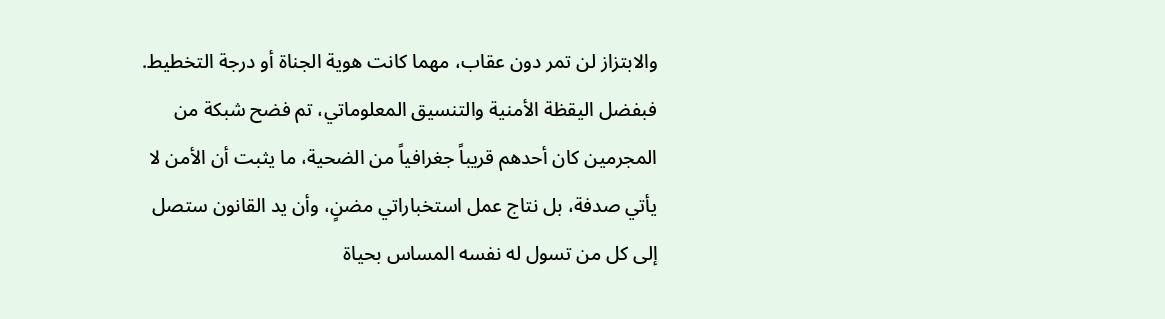والابتزاز لن تمر دون عقاب، مهما كانت هوية الجناة أو درجة التخطيط. فبفضل اليقظة الأمنية والتنسيق المعلوماتي، تم فضح شبكة من المجرمين كان أحدهم قريباً جغرافياً من الضحية، ما يثبت أن الأمن لا يأتي صدفة، بل نتاج عمل استخباراتي مضنٍ، وأن يد القانون ستصل إلى كل من تسول له نفسه المساس بحياة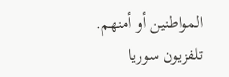المواطنين أو أمنهم.
تلفزيون سوريا